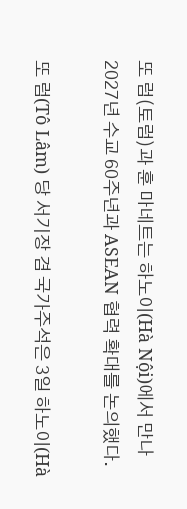또 럼(토럼)과 훈 마네트는 하노이(Hà Nội)에서 만나 2027년 수교 60주년과 ASEAN 협력 확대를 논의했다.

또 럼(Tô Lâm) 당 서기장 겸 국가주석은 3일 하노이(Hà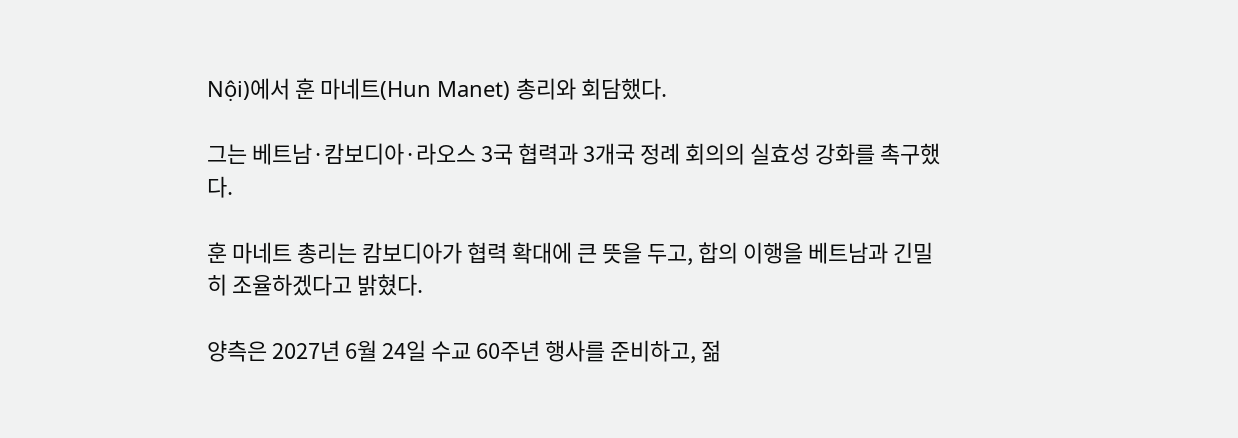Nội)에서 훈 마네트(Hun Manet) 총리와 회담했다.

그는 베트남·캄보디아·라오스 3국 협력과 3개국 정례 회의의 실효성 강화를 촉구했다.

훈 마네트 총리는 캄보디아가 협력 확대에 큰 뜻을 두고, 합의 이행을 베트남과 긴밀히 조율하겠다고 밝혔다.

양측은 2027년 6월 24일 수교 60주년 행사를 준비하고, 젊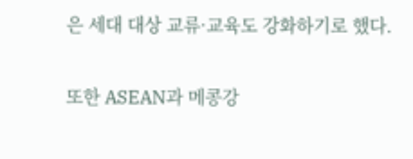은 세대 대상 교류·교육도 강화하기로 했다.

또한 ASEAN과 메콩강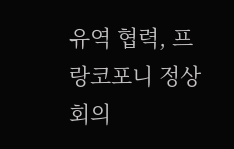유역 협력, 프랑코포니 정상회의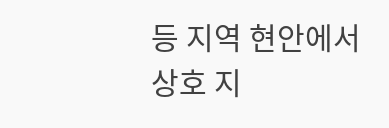등 지역 현안에서 상호 지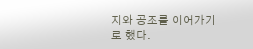지와 공조를 이어가기로 했다.